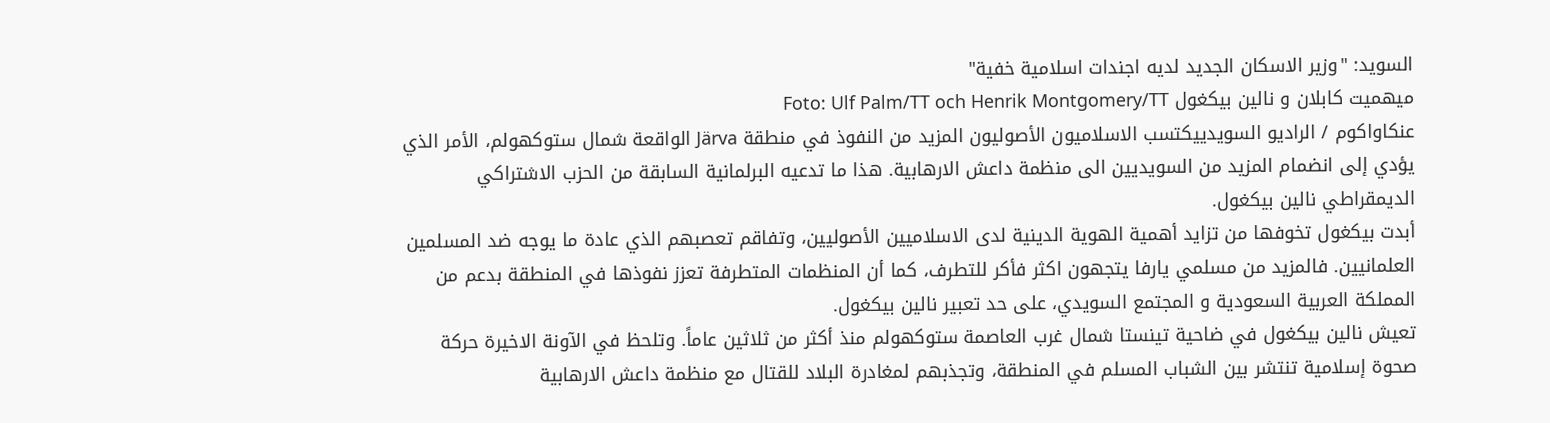السويد: "وزير الاسكان الجديد لديه اجندات اسلامية خفية"
ميهميت كابلان و نالين بيكغول Foto: Ulf Palm/TT och Henrik Montgomery/TT
عنكاواكوم / الراديو السويدييكتسب الاسلاميون الأصوليون المزيد من النفوذ في منطقة Järva الواقعة شمال ستوكهولم، الأمر الذي يؤدي إلى انضمام المزيد من السويديين الى منظمة داعش الارهابية. هذا ما تدعيه البرلمانية السابقة من الحزب الاشتراكي الديمقراطي نالين بيكغول.
أبدت بيكغول تخوفها من تزايد أهمية الهوية الدينية لدى الاسلاميين الأصوليين، وتفاقم تعصبهم الذي عادة ما يوجه ضد المسلمين العلمانيين. فالمزيد من مسلمي يارفا يتجهون اكثر فأكر للتطرف، كما أن المنظمات المتطرفة تعزز نفوذها في المنطقة بدعم من المملكة العربية السعودية و المجتمع السويدي، على حد تعبير نالين بيكغول.
تعيش نالين بيكغول في ضاحية تينستا شمال غرب العاصمة ستوكهولم منذ أكثر من ثلاثين عاماً. وتلحظ في الآونة الاخيرة حركة صحوة إسلامية تنتشر بين الشباب المسلم في المنطقة، وتجذبهم لمغادرة البلاد للقتال مع منظمة داعش الارهابية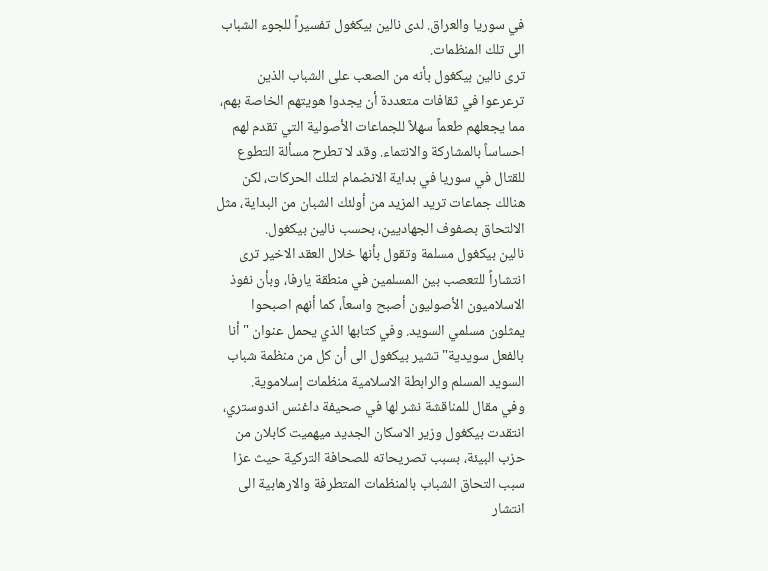في سوريا والعراق. لدى نالين بيكغول تفسيراً للجوء الشباب الى تلك المنظمات.
ترى نالين بيكغول بأنه من الصعب على الشباب الذين ترعرعوا في ثقافات متعددة أن يجدوا هويتهم الخاصة بهم، مما يجعلهم طعماً سهلاً للجماعات الأصولية التي تقدم لهم احساساً بالمشاركة والانتماء. وقد لا تطرح مسألة التطوع للقتال في سوريا في بداية الانضمام لتلك الحركات، لكن هنالك جماعات تريد المزيد من أولئك الشبان من البداية، مثل الالتحاق بصفوف الجهاديين، بحسب نالين بيكغول.
نالين بيكغول مسلمة وتقول بأنها خلال العقد الاخير ترى انتشاراً للتعصب بين المسلمين في منطقة يارفا، وبأن نفوذ الاسلاميون الأصوليون أصبح واسعاً، كما أنهم اصبحوا يمثلون مسلمي السويد. وفي كتابها الذي يحمل عنوان " أنا بالفعل سويدية" تشير بيكغول الى أن كل من منظمة شباب السويد المسلم والرابطة الاسلامية منظمات إسلاموية.
وفي مقال للمناقشة نشر لها في صحيفة داغنس اندوستري، انتقدت بيكغول وزير الاسكان الجديد ميهميت كابلان من حزب البيئة، بسبب تصريحاته للصحافة التركية حيث عزا سبب التحاق الشباب بالمنظمات المتطرفة والارهابية الى انتشار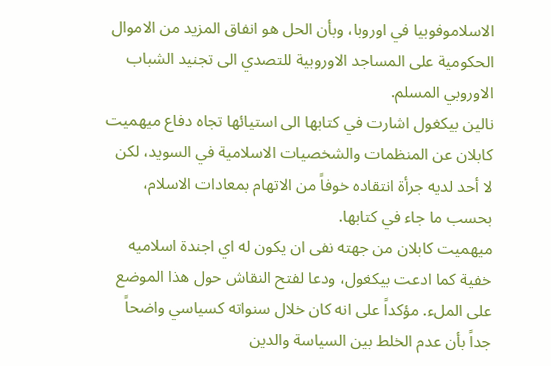الاسلاموفوبيا في اوروبا، وبأن الحل هو انفاق المزيد من الاموال الحكومية على المساجد الاوروبية للتصدي الى تجنيد الشباب الاوروبي المسلم.
نالين بيكغول اشارت في كتابها الى استيائها تجاه دفاع ميهميت كابلان عن المنظمات والشخصيات الاسلامية في السويد، لكن لا أحد لديه جرأة انتقاده خوفاً من الاتهام بمعادات الاسلام، بحسب ما جاء في كتابها.
ميهميت كابلان من جهته نفى ان يكون له اي اجندة اسلاميه خفية كما ادعت بيكغول، ودعا لفتح النقاش حول هذا الموضع على الملء. مؤكداً على انه كان خلال سنواته كسياسي واضحاً جداً بأن عدم الخلط بين السياسة والدين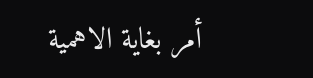أمر بغاية الاهمية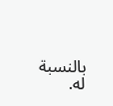بالنسبة له.